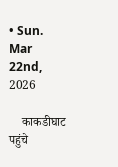• Sun. Mar 22nd, 2026

    काकडीघाट पहुंचे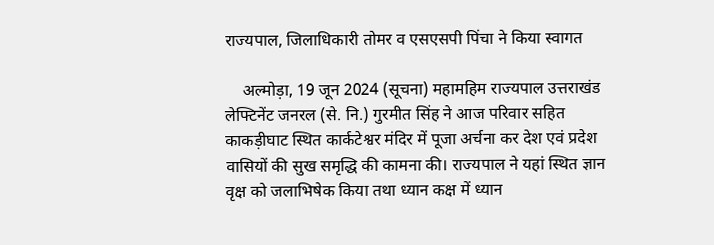राज्यपाल, जिलाधिकारी तोमर व एसएसपी पिंचा ने किया स्वागत

    अल्मोड़ा, 19 जून 2024 (सूचना) महामहिम राज्यपाल उत्तराखंड लेफ्टिनेंट जनरल (से. नि.) गुरमीत सिंह ने आज परिवार सहित काकड़ीघाट स्थित कार्कटेश्वर मंदिर में पूजा अर्चना कर देश एवं प्रदेश वासियों की सुख समृद्धि की कामना की। राज्यपाल ने यहां स्थित ज्ञान वृक्ष को जलाभिषेक किया तथा ध्यान कक्ष में ध्यान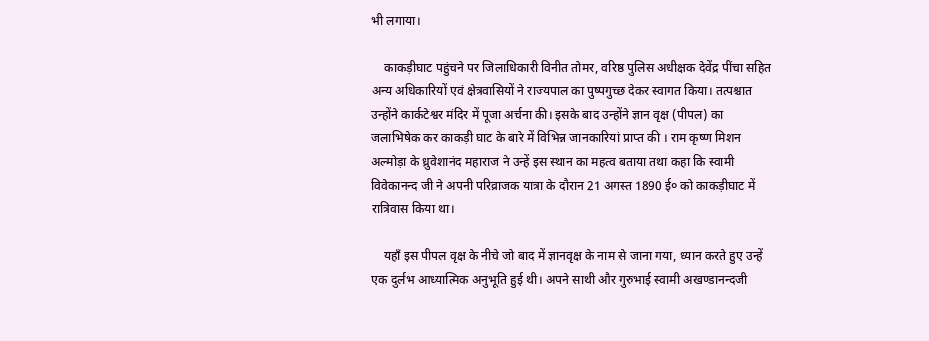भी लगाया।

    काकड़ीघाट पहुंचने पर जिलाधिकारी विनीत तोमर, वरिष्ठ पुलिस अधीक्षक देवेंद्र पींचा सहित अन्य अधिकारियों एवं क्षेत्रवासियों ने राज्यपाल का पुष्पगुच्छ देकर स्वागत किया। तत्पश्चात उन्होंने कार्कटेश्वर मंदिर में पूजा अर्चना की। इसके बाद उन्होंने ज्ञान वृक्ष (पीपल) का जलाभिषेक कर काकड़ी घाट के बारे में विभिन्न जानकारियां प्राप्त की । राम कृष्ण मिशन अल्मोड़ा के ध्रुवेशानंद महाराज ने उन्हें इस स्थान का महत्व बताया तथा कहा कि स्वामी विवेकानन्द जी ने अपनी परिव्राजक यात्रा के दौरान 21 अगस्त 1890 ई० को काकड़ीघाट में रात्रिवास किया था।

    यहाँ इस पीपल वृक्ष के नीचे जो बाद में ज्ञानवृक्ष के नाम से जाना गया, ध्यान करते हुए उन्हें एक दुर्लभ आध्यात्मिक अनुभूति हुई थी। अपने साथी और गुरुभाई स्वामी अखण्डानन्दजी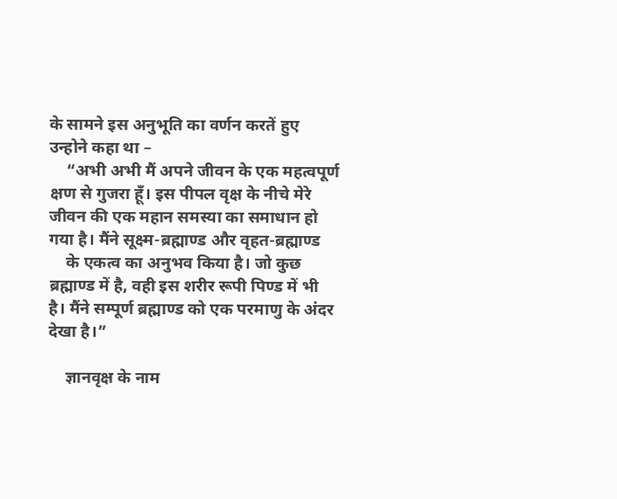के सामने इस अनुभूति का वर्णन करतें हुए उन्होने कहा था –
    “अभी अभी मैं अपने जीवन के एक महत्वपूर्ण क्षण से गुजरा हूँ। इस पीपल वृक्ष के नीचे मेरे जीवन की एक महान समस्या का समाधान हो गया है। मैंने सूक्ष्म-ब्रह्माण्ड और वृहत-ब्रह्माण्ड
    के एकत्व का अनुभव किया है। जो कुछ ब्रह्माण्ड में है, वही इस शरीर रूपी पिण्ड में भी है। मैंने सम्पूर्ण ब्रह्माण्ड को एक परमाणु के अंदर देखा है।”

    ज्ञानवृक्ष के नाम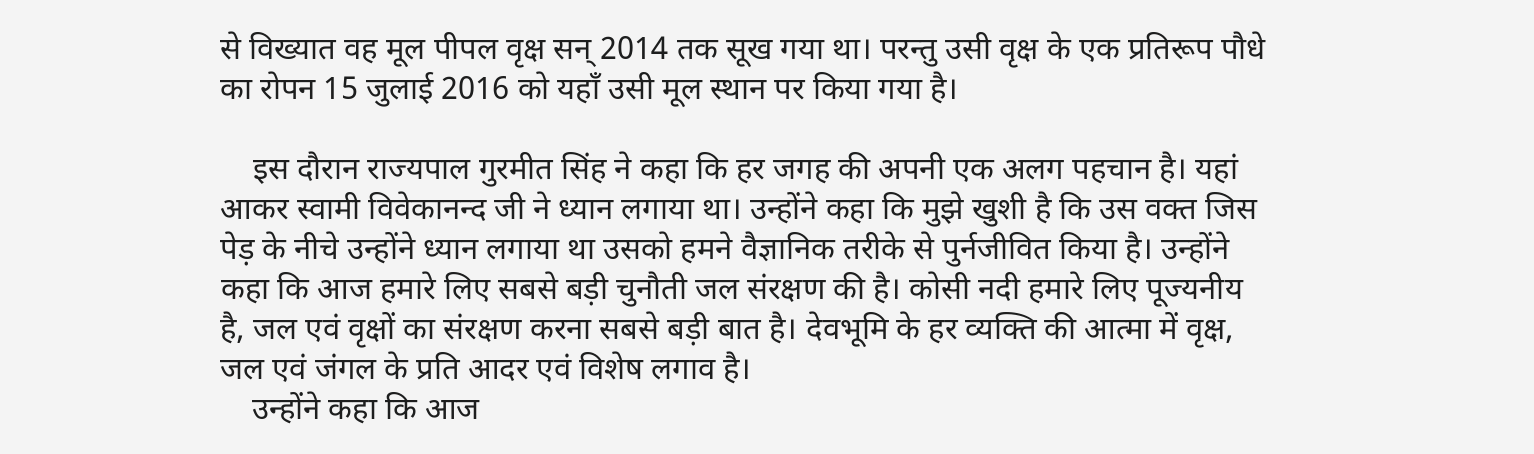से विख्यात वह मूल पीपल वृक्ष सन् 2014 तक सूख गया था। परन्तु उसी वृक्ष के एक प्रतिरूप पौधे का रोपन 15 जुलाई 2016 को यहाँ उसी मूल स्थान पर किया गया है।

    इस दौरान राज्यपाल गुरमीत सिंह ने कहा कि हर जगह की अपनी एक अलग पहचान है। यहां आकर स्वामी विवेकानन्द जी ने ध्यान लगाया था। उन्होंने कहा कि मुझे खुशी है कि उस वक्त जिस पेड़ के नीचे उन्होंने ध्यान लगाया था उसको हमने वैज्ञानिक तरीके से पुर्नजीवित किया है। उन्होंने कहा कि आज हमारे लिए सबसे बड़ी चुनौती जल संरक्षण की है। कोसी नदी हमारे लिए पूज्यनीय है, जल एवं वृक्षों का संरक्षण करना सबसे बड़ी बात है। देवभूमि के हर व्यक्ति की आत्मा में वृक्ष, जल एवं जंगल के प्रति आदर एवं विशेष लगाव है।
    उन्होंने कहा कि आज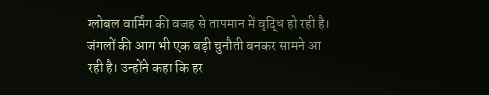ग्लोबल वार्मिंग की वजह से तापमान में वृद्धि हो रही है। जंगलों की आग भी एक बड़ी चुनौती बनकर सामने आ रही है। उन्होंने कहा कि हर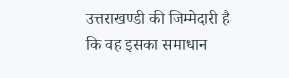उत्तराखण्डी की जिम्मेदारी है कि वह इसका समाधान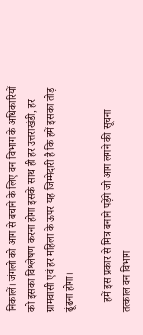निकालें। जंगलो को आग से बचाने के लिए वन विभाग के अधिकारियों को इसका विश्लेषण करना होगा इसके साथ ही हर उत्तराखंडी, हर ग्रामवासी एवं हर महिला के ऊपर यह जिम्मेदारी है कि हमें इसका तोड़ ढूंढना होगा।

    हमें इस प्रकार से मित्र बनाने पड़ेंगे जो आग लगने की सूचना तत्काल वन विभाग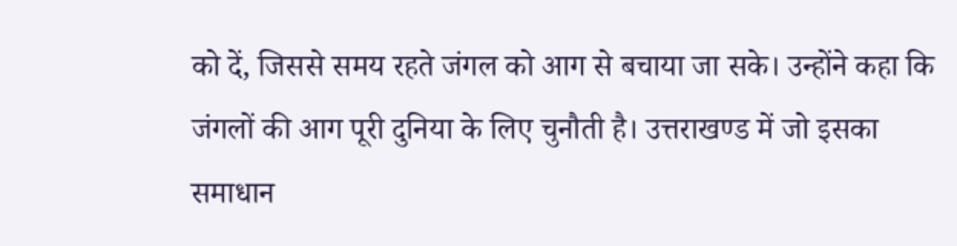को दें, जिससे समय रहते जंगल को आग से बचाया जा सके। उन्होंने कहा कि जंगलों की आग पूरी दुनिया के लिए चुनौती है। उत्तराखण्ड में जो इसका समाधान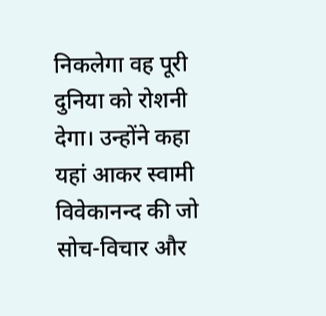निकलेगा वह पूरी दुनिया को रोशनी देगा। उन्होंने कहा यहां आकर स्वामी विवेकानन्द की जो सोच-विचार और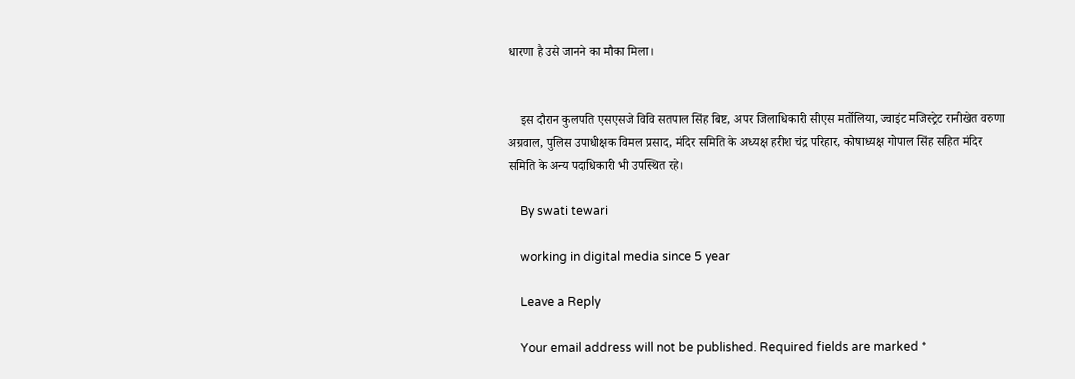धारणा है उसे जानने का मौका मिला।


    इस दौरान कुलपति एसएसजे विवि सतपाल सिंह बिष्ट, अपर जिलाधिकारी सीएस मर्तोलिया, ज्वाइंट मजिस्ट्रेट रानीखेत वरुणा अग्रवाल, पुलिस उपाधीक्षक विमल प्रसाद, मंदिर समिति के अध्यक्ष हरीश चंद्र परिहार, कोषाध्यक्ष गोपाल सिंह सहित मंदिर समिति के अन्य पदाधिकारी भी उपस्थित रहे।

    By swati tewari

    working in digital media since 5 year

    Leave a Reply

    Your email address will not be published. Required fields are marked *